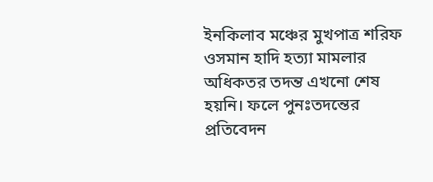ইনকিলাব মঞ্চের মুখপাত্র শরিফ ওসমান হাদি হত্যা মামলার অধিকতর তদন্ত এখনো শেষ হয়নি। ফলে পুনঃতদন্তের প্রতিবেদন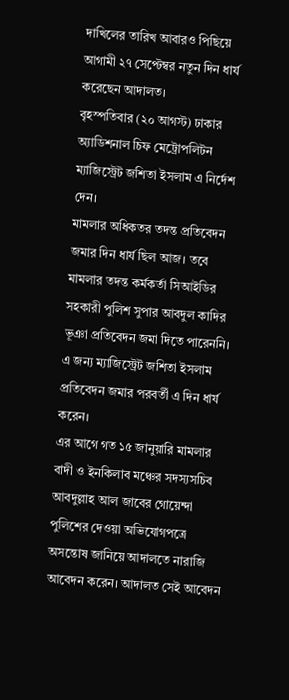দাখিলের তারিখ আবারও পিছিয়ে আগামী ২৭ সেপ্টেম্বর নতুন দিন ধার্য করেছেন আদালত।
বৃহস্পতিবার (২০ আগস্ট) ঢাকার অ্যাডিশনাল চিফ মেট্রোপলিটন ম্যাজিস্ট্রেট জশিতা ইসলাম এ নির্দেশ দেন।
মামলার অধিকতর তদন্ত প্রতিবেদন জমার দিন ধার্য ছিল আজ। তবে মামলার তদন্ত কর্মকর্তা সিআইডির সহকারী পুলিশ সুপার আবদুল কাদির ভূঞা প্রতিবেদন জমা দিতে পারেননি। এ জন্য ম্যাজিস্ট্রেট জশিতা ইসলাম প্রতিবেদন জমার পরবর্তী এ দিন ধার্য করেন।
এর আগে গত ১৫ জানুয়ারি মামলার বাদী ও ইনকিলাব মঞ্চের সদস্যসচিব আবদুল্লাহ আল জাবের গোয়েন্দা পুলিশের দেওয়া অভিযোগপত্রে অসন্তোষ জানিয়ে আদালতে নারাজি আবেদন করেন। আদালত সেই আবেদন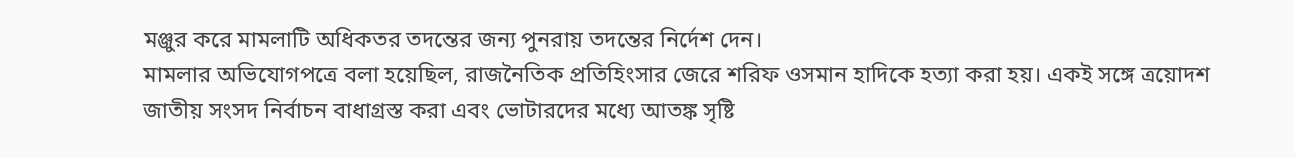মঞ্জুর করে মামলাটি অধিকতর তদন্তের জন্য পুনরায় তদন্তের নির্দেশ দেন।
মামলার অভিযোগপত্রে বলা হয়েছিল, রাজনৈতিক প্রতিহিংসার জেরে শরিফ ওসমান হাদিকে হত্যা করা হয়। একই সঙ্গে ত্রয়োদশ জাতীয় সংসদ নির্বাচন বাধাগ্রস্ত করা এবং ভোটারদের মধ্যে আতঙ্ক সৃষ্টি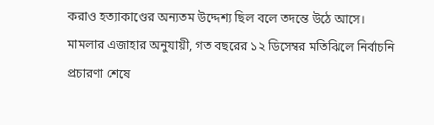করাও হত্যাকাণ্ডের অন্যতম উদ্দেশ্য ছিল বলে তদন্তে উঠে আসে।
মামলার এজাহার অনুযায়ী, গত বছরের ১২ ডিসেম্বর মতিঝিলে নির্বাচনি প্রচারণা শেষে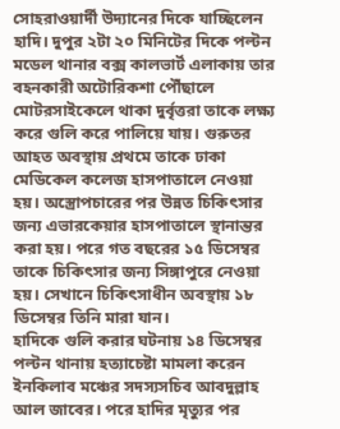সোহরাওয়ার্দী উদ্যানের দিকে যাচ্ছিলেন হাদি। দুপুর ২টা ২০ মিনিটের দিকে পল্টন মডেল থানার বক্স কালভার্ট এলাকায় তার বহনকারী অটোরিকশা পৌঁছালে মোটরসাইকেলে থাকা দুর্বৃত্তরা তাকে লক্ষ্য করে গুলি করে পালিয়ে যায়। গুরুতর আহত অবস্থায় প্রথমে তাকে ঢাকা মেডিকেল কলেজ হাসপাতালে নেওয়া হয়। অস্ত্রোপচারের পর উন্নত চিকিৎসার জন্য এভারকেয়ার হাসপাতালে স্থানান্তর করা হয়। পরে গত বছরের ১৫ ডিসেম্বর তাকে চিকিৎসার জন্য সিঙ্গাপুরে নেওয়া হয়। সেখানে চিকিৎসাধীন অবস্থায় ১৮ ডিসেম্বর তিনি মারা যান।
হাদিকে গুলি করার ঘটনায় ১৪ ডিসেম্বর পল্টন থানায় হত্যাচেষ্টা মামলা করেন ইনকিলাব মঞ্চের সদস্যসচিব আবদুল্লাহ আল জাবের। পরে হাদির মৃত্যুর পর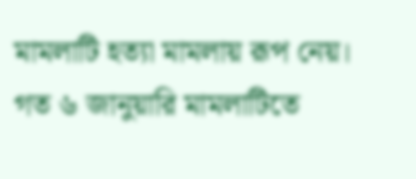মামলাটি হত্যা মামলায় রূপ নেয়।
গত ৬ জানুয়ারি মামলাটিতে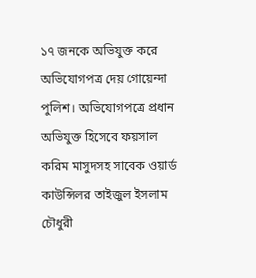১৭ জনকে অভিযুক্ত করে অভিযোগপত্র দেয় গোয়েন্দা পুলিশ। অভিযোগপত্রে প্রধান অভিযুক্ত হিসেবে ফয়সাল করিম মাসুদসহ সাবেক ওয়ার্ড কাউন্সিলর তাইজুল ইসলাম চৌধুরী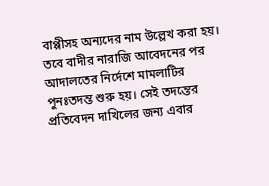বাপ্পীসহ অন্যদের নাম উল্লেখ করা হয়। তবে বাদীর নারাজি আবেদনের পর আদালতের নির্দেশে মামলাটির পুনঃতদন্ত শুরু হয়। সেই তদন্তের প্রতিবেদন দাখিলের জন্য এবার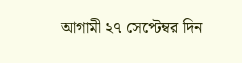আগামী ২৭ সেপ্টেম্বর দিন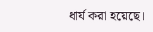ধার্য করা হয়েছে।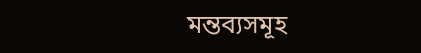মন্তব্যসমূহ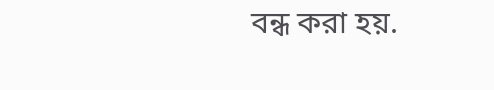বন্ধ করা হয়.